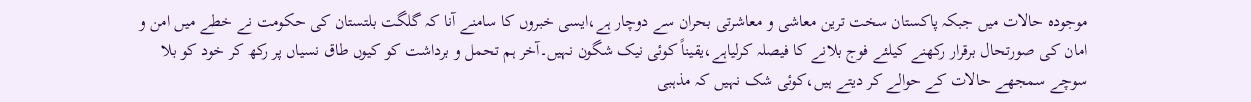موجودہ حالات میں جبکہ پاکستان سخت ترین معاشی و معاشرتی بحران سے دوچار ہے،ایسی خبروں کا سامنے آنا کہ گلگت بلتستان کی حکومت نے خطے میں امن و امان کی صورتحال برقرار رکھنے کیلئے فوج بلانے کا فیصلہ کرلیاہے،یقیناً کوئی نیک شگون نہیں۔آخر ہم تحمل و برداشت کو کیوں طاق نسیاں پر رکھ کر خود کو بلا سوچے سمجھے حالات کے حوالے کر دیتے ہیں،کوئی شک نہیں کہ مذہبی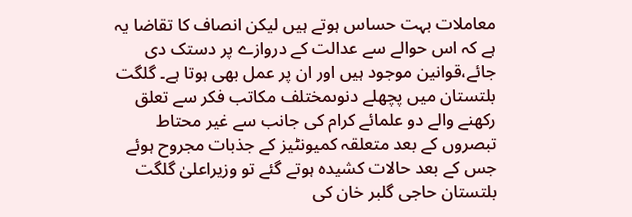معاملات بہت حساس ہوتے ہیں لیکن انصاف کا تقاضا یہ ہے کہ اس حوالے سے عدالت کے دروازے پر دستک دی جائے،قوانین موجود ہیں اور ان پر عمل بھی ہوتا ہے۔ گلگت بلتستان میں پچھلے دنوںمختلف مکاتب فکر سے تعلق رکھنے والے دو علمائے کرام کی جانب سے غیر محتاط تبصروں کے بعد متعلقہ کمیونٹیز کے جذبات مجروح ہوئے جس کے بعد حالات کشیدہ ہوتے گئے تو وزیراعلیٰ گلگت بلتستان حاجی گلبر خان کی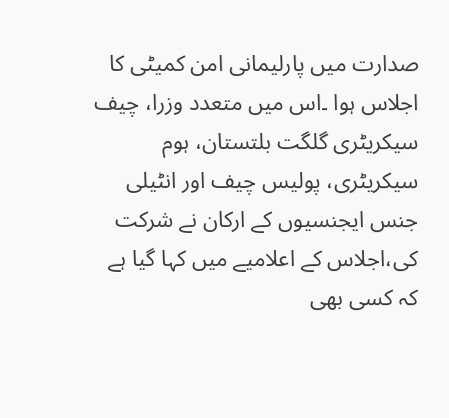صدارت میں پارلیمانی امن کمیٹی کا اجلاس ہوا ۔اس میں متعدد وزرا، چیف سیکریٹری گلگت بلتستان، ہوم سیکریٹری، پولیس چیف اور انٹیلی جنس ایجنسیوں کے ارکان نے شرکت کی،اجلاس کے اعلامیے میں کہا گیا ہے کہ کسی بھی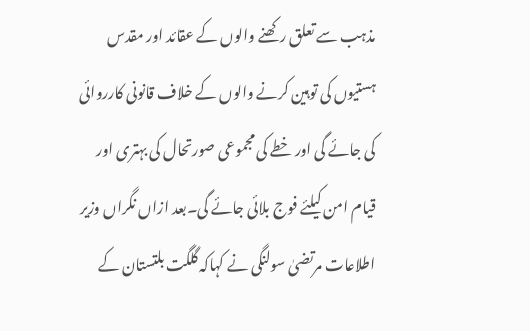مذہب سے تعلق رکھنے والوں کے عقائد اور مقدس ہستیوں کی توہین کرنے والوں کے خلاف قانونی کارروائی کی جائے گی اور خطے کی مجموعی صورتحال کی بہتری اور قیام امن کیلئے فوج بلائی جائے گی۔بعد ازاں نگراں وزیر اطلاعات مرتضیٰ سولنگی نے کہاکہ گلگت بلتستان کے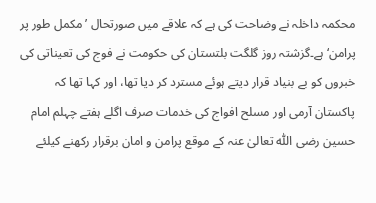محکمہ داخلہ نے وضاحت کی ہے کہ علاقے میں صورتحال ’مکمل طور پر پرامن‘ ہے۔گزشتہ روز گلگت بلتستان کی حکومت نے فوج کی تعیناتی کی خبروں کو بے بنیاد قرار دیتے ہوئے مسترد کر دیا تھا، اور کہا تھا کہ پاکستان آرمی اور مسلح افواج کی خدمات صرف اگلے ہفتے چہلم امام حسین رضی اللّٰہ تعالیٰ عنہ کے موقع پرامن و امان برقرار رکھنے کیلئے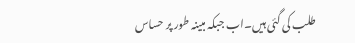طلب کی گئی ہیں۔اب جبکہ مبینہ طور پر حساس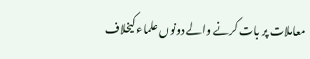معاملات پر بات کرنے والے دونوں علماء کیخلاف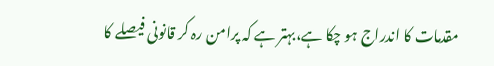مقدمات کا اندراج ہو چکا ہے،بہتر ہے کہ پرامن رہ کر قانونی فیصلے کا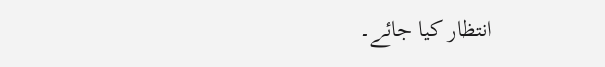انتظار کیا جائے۔